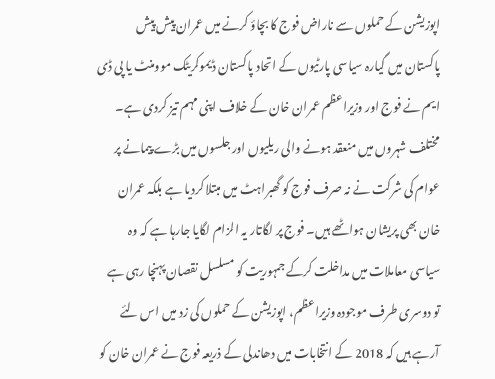اپوزیشن کے حملوں سے ناراض فوج کا بچاؤ کرنے میں عمران پیش پیش
پاکستان میں گیارہ سیاسی پارٹیوں کے اتحاد پاکستان ڈیموکریٹک موومنٹ یا پی ڈی ایم نے فوج اور وزیراعظم عمران خان کے خلاف اپنی مہم تیز کردی ہے۔ مختلف شہروں میں منعقد ہونے والی ریلیوں اور جلسوں میں بڑے پیمانے پر عوام کی شرکت نے نہ صرف فوج کو گھبراہٹ میں مبتلا کردیا ہے بلکہ عمران خان بھی پریشان ہواٹھے ہیں۔ فوج پر لگاتار یہ الزام لگایا جارہا ہے کہ وہ سیاسی معاملات میں مداخلت کرکے جمہوریت کو مسلسل نقصان پہنچا رہی ہے تو دوسری طرف موجودہ وزیراعظم، اپوزیشن کے حملوں کی زد میں اس لئے آرہے ہیں کہ 2018 کے انتخابات میں دھاندلی کے ذریعہ فوج نے عمران خان کو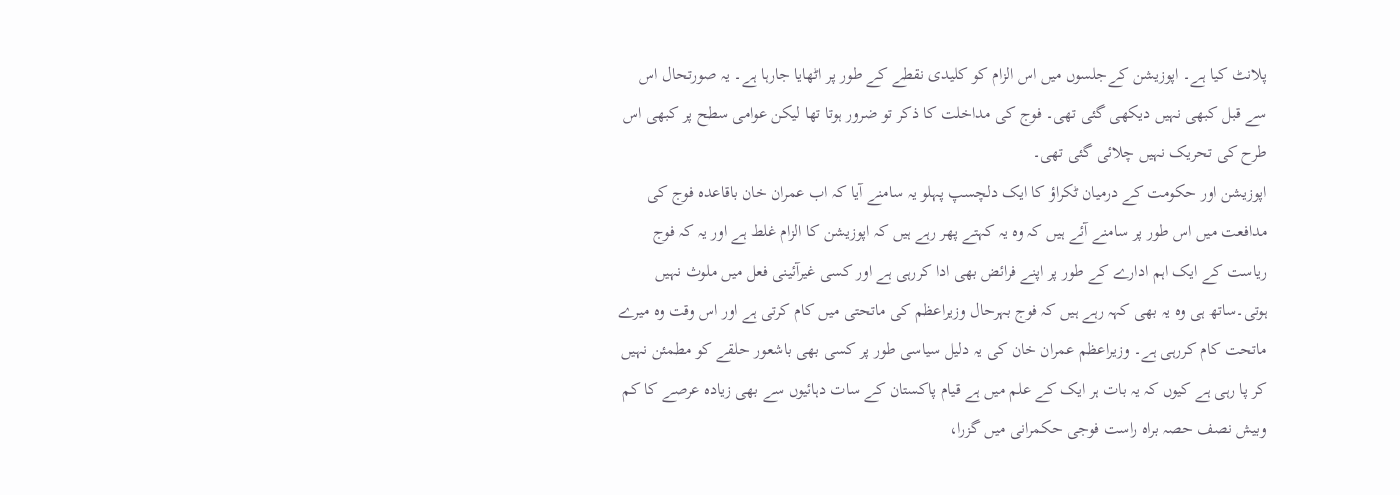پلانٹ کیا ہے۔ اپوزیشن کےجلسوں میں اس الزام کو کلیدی نقطے کے طور پر اٹھایا جارہا ہے۔ یہ صورتحال اس سے قبل کبھی نہیں دیکھی گئی تھی۔ فوج کی مداخلت کا ذکر تو ضرور ہوتا تھا لیکن عوامی سطح پر کبھی اس طرح کی تحریک نہیں چلائی گئی تھی۔
اپوزیشن اور حکومت کے درمیان ٹکراؤ کا ایک دلچسپ پہلو یہ سامنے آیا کہ اب عمران خان باقاعدہ فوج کی مدافعت میں اس طور پر سامنے آئے ہیں کہ وہ یہ کہتے پھر رہے ہیں کہ اپوزیشن کا الزام غلط ہے اور یہ کہ فوج ریاست کے ایک اہم ادارے کے طور پر اپنے فرائض بھی ادا کررہی ہے اور کسی غیرآئینی فعل میں ملوث نہیں ہوتی۔ساتھ ہی وہ یہ بھی کہہ رہے ہیں کہ فوج بہرحال وزیراعظم کی ماتحتی میں کام کرتی ہے اور اس وقت وہ میرے ماتحت کام کررہی ہے۔ وزیراعظم عمران خان کی یہ دلیل سیاسی طور پر کسی بھی باشعور حلقے کو مطمئن نہیں کر پا رہی ہے کیوں کہ یہ بات ہر ایک کے علم میں ہے قیام پاکستان کے سات دہائیوں سے بھی زیادہ عرصے کا کم وبیش نصف حصہ براہ راست فوجی حکمرانی میں گزرا،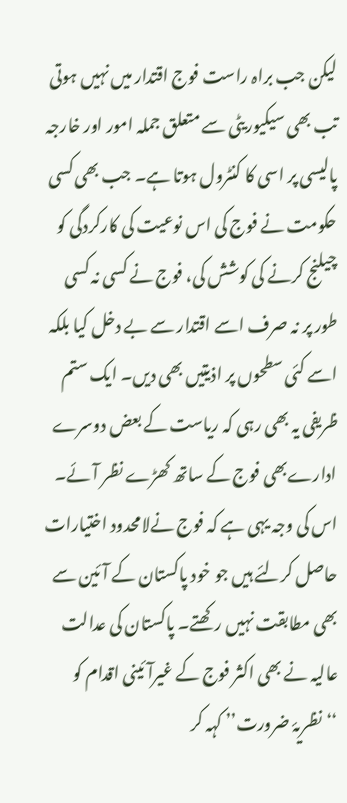لیکن جب براہ راست فوج اقتدار میں نہیں ہوتی تب بھی سیکیوریٹی سے متعلق جملہ امور اور خارجہ پالیسی پر اسی کا کنٹرول ہوتا ہے۔ جب بھی کسی حکومت نے فوج کی اس نوعیت کی کارکردگی کو چیلنج کرنے کی کوشش کی، فوج نے کسی نہ کسی طور پر نہ صرف اسے اقتدار سے بے دخل کیا بلکہ اسے کئی سطحوں پر اذیتیں بھی دیں۔ ایک ستم ظریفی یہ بھی رہی کہ ریاست کے بعض دوسرے ادارےبھی فوج کے ساتھ کھڑے نظر آئے۔ اس کی وجہ یہی ہے کہ فوج نےلامحدود اختیارات حاصل کرلئے ہیں جو خود پاکستان کے آئین سے بھی مطابقت نہیں رکھتے۔ پاکستان کی عدالت عالیہ نے بھی اکثر فوج کے غیرآئینی اقدام کو ‘‘نظریۂ ضرورت’’ کہہ کر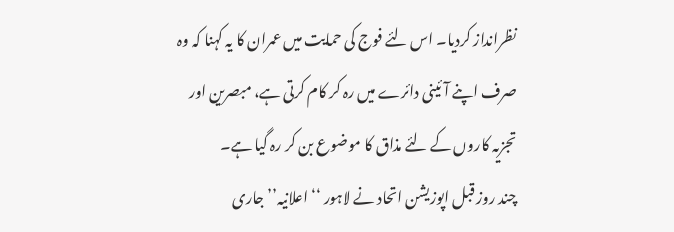نظرانداز کردیا۔ اس لئے فوج کی حمایت میں عمران کا یہ کہنا کہ وہ صرف اپنے آئینی دائرے میں رہ کر کام کرتی ہے، مبصرین اور تجزیہ کاروں کے لئے مذاق کا موضوع بن کر رہ گیا ہے۔
چند روز قبل اپوزیشن اتحاد نے لاہور ‘‘اعلانیہ’’ جاری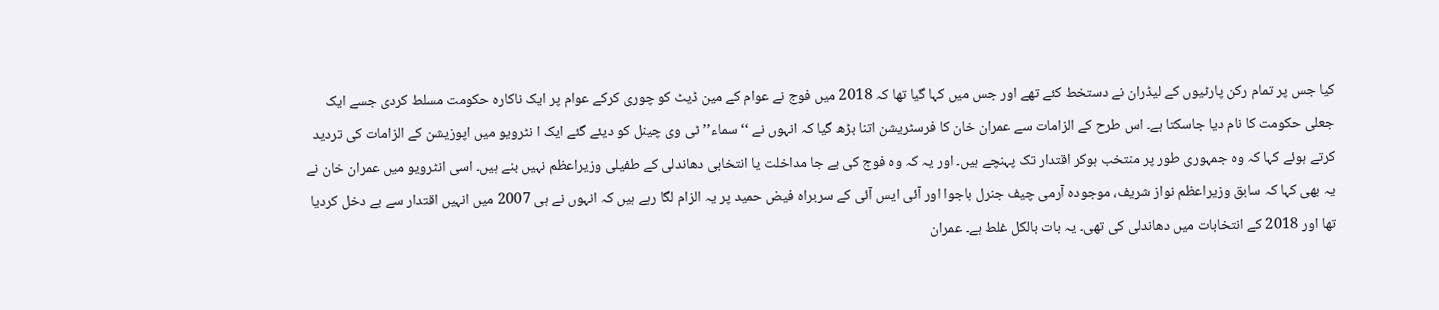کیا جس پر تمام رکن پارٹیوں کے لیڈران نے دستخط کئے تھے اور جس میں کہا گیا تھا کہ 2018 میں فوج نے عوام کے مین ڈیٹ کو چوری کرکے عوام پر ایک ناکارہ حکومت مسلط کردی جسے ایک جعلی حکومت کا نام دیا جاسکتا ہے۔ اس طرح کے الزامات سے عمران خان کا فرسٹریشن اتنا بڑھ گیا کہ انہوں نے ‘‘سماء’’ ٹی وی چینل کو دیئے گئے ایک ا نٹرویو میں اپوزیشن کے الزامات کی تردید کرتے ہوئے کہا کہ وہ جمہوری طور پر منتخب ہوکر اقتدار تک پہنچے ہیں۔ اور یہ کہ وہ فوج کی بے جا مداخلت یا انتخابی دھاندلی کے طفیلی وزیراعظم نہیں بنے ہیں۔ اسی انٹرویو میں عمران خان نے یہ بھی کہا کہ سابق وزیراعظم نواز شریف، موجودہ آرمی چیف جنرل باجوا اور آئی ایس آئی کے سربراہ فیض حمید پر یہ الزام لگا رہے ہیں کہ انہوں نے ہی 2007 میں انہیں اقتدار سے بے دخل کردیا تھا اور 2018 کے انتخابات میں دھاندلی کی تھی۔ یہ بات بالکل غلط ہے۔ عمران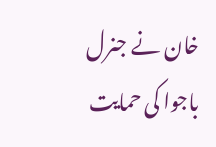خان نے جنرل باجوا کی حمایت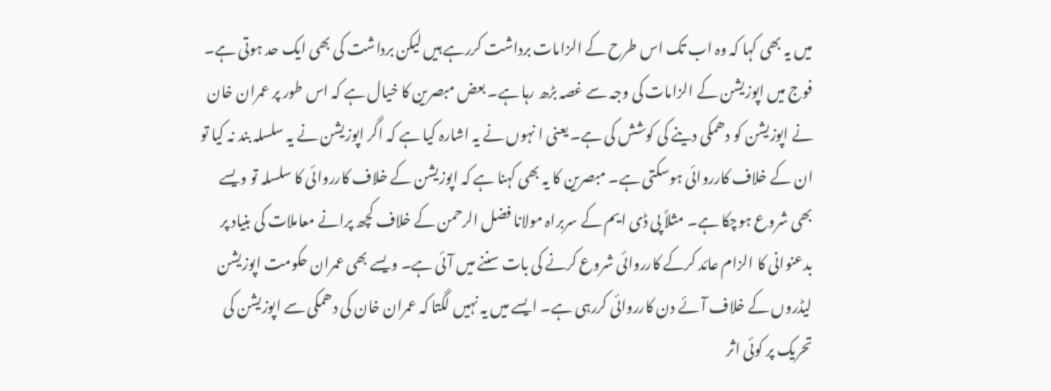میں یہ بھی کہا کہ وہ اب تک اس طرح کے الزامات برداشت کررہے ہیں لیکن برداشت کی بھی ایک حد ہوتی ہے۔ فوج میں اپوزیشن کے الزامات کی وجہ سے غصہ بڑھ رہا ہے۔ بعض مبصرین کا خیال ہے کہ اس طور پر عمران خان نے اپوزیشن کو دھمکی دینے کی کوشش کی ہے۔ یعنی ا نہوں نے یہ اشارہ کیا ہے کہ اگر اپوزیشن نے یہ سلسلہ بند نہ کیا تو ان کے خلاف کارروائی ہوسکتی ہے۔ مبصرین کا یہ بھی کہنا ہے کہ اپوزیشن کے خلاف کارروائی کا سلسلہ تو ویسے بھی شروع ہوچکا ہے۔ مثلاً پی ڈی ایم کے سربراہ مولانا فضل الرحمن کے خلاف کچھ پرانے معاملات کی بنیاد پر بدعنوانی کا الزام عائد کرکے کارروائی شروع کرنے کی بات سننے میں آئی ہے۔ ویسے بھی عمران حکومت اپوزیشن لیڈروں کے خلاف آئے دن کارروائی کررہی ہے۔ ایسے میں یہ نہیں لگتا کہ عمران خان کی دھمکی سے اپوزیشن کی تحریک پر کوئی اثر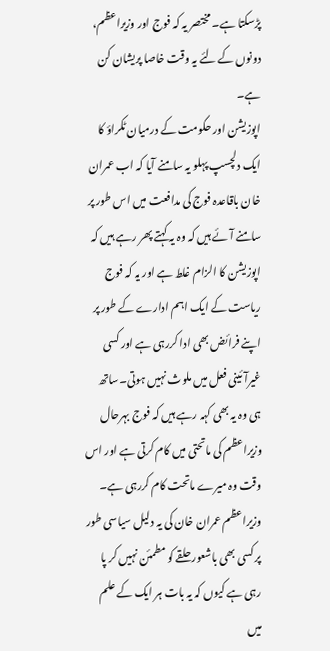پڑسکتا ہے۔ مختصر یہ کہ فوج اور وزیراعظم، دونوں کے لئے یہ وقت خاصا پریشان کن ہے۔
اپوزیشن اور حکومت کے درمیان ٹکراؤ کا ایک دلچسپ پہلو یہ سامنے آیا کہ اب عمران خان باقاعدہ فوج کی مدافعت میں اس طور پر سامنے آئے ہیں کہ وہ یہ کہتے پھر رہے ہیں کہ اپوزیشن کا الزام غلط ہے اور یہ کہ فوج ریاست کے ایک اہم ادارے کے طور پر اپنے فرائض بھی ادا کررہی ہے اور کسی غیرآئینی فعل میں ملوث نہیں ہوتی۔ساتھ ہی وہ یہ بھی کہہ رہے ہیں کہ فوج بہرحال وزیراعظم کی ماتحتی میں کام کرتی ہے اور اس وقت وہ میرے ماتحت کام کررہی ہے۔ وزیراعظم عمران خان کی یہ دلیل سیاسی طور پر کسی بھی باشعور حلقے کو مطمئن نہیں کر پا رہی ہے کیوں کہ یہ بات ہر ایک کے علم میں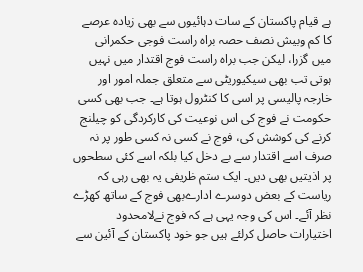ہے قیام پاکستان کے سات دہائیوں سے بھی زیادہ عرصے کا کم وبیش نصف حصہ براہ راست فوجی حکمرانی میں گزرا، لیکن جب براہ راست فوج اقتدار میں نہیں ہوتی تب بھی سیکیوریٹی سے متعلق جملہ امور اور خارجہ پالیسی پر اسی کا کنٹرول ہوتا ہے۔ جب بھی کسی حکومت نے فوج کی اس نوعیت کی کارکردگی کو چیلنج کرنے کی کوشش کی، فوج نے کسی نہ کسی طور پر نہ صرف اسے اقتدار سے بے دخل کیا بلکہ اسے کئی سطحوں پر اذیتیں بھی دیں۔ ایک ستم ظریفی یہ بھی رہی کہ ریاست کے بعض دوسرے ادارےبھی فوج کے ساتھ کھڑے نظر آئے۔ اس کی وجہ یہی ہے کہ فوج نےلامحدود اختیارات حاصل کرلئے ہیں جو خود پاکستان کے آئین سے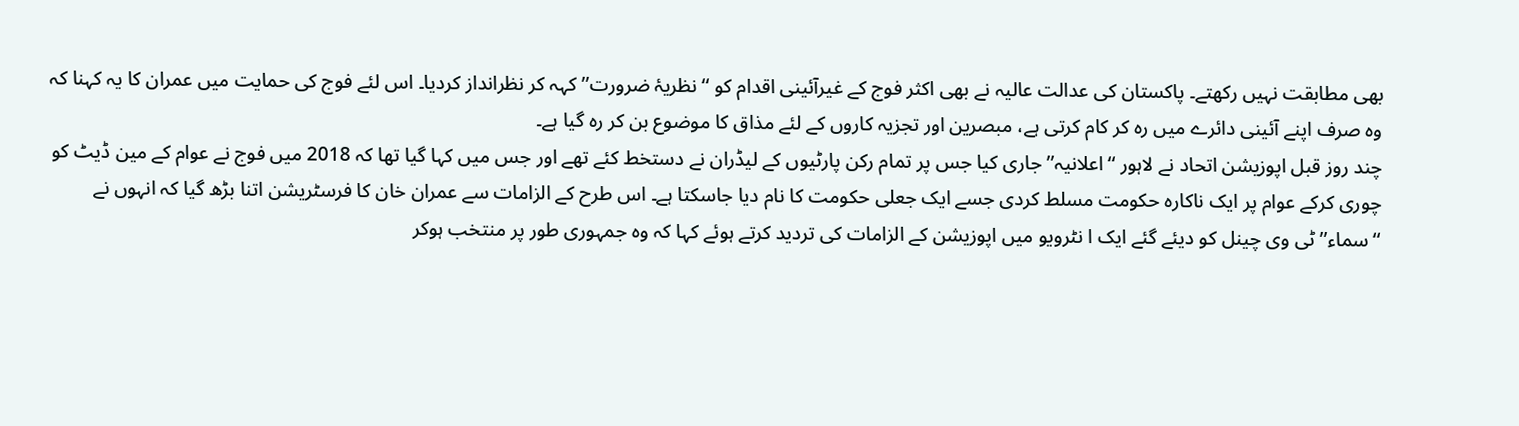بھی مطابقت نہیں رکھتے۔ پاکستان کی عدالت عالیہ نے بھی اکثر فوج کے غیرآئینی اقدام کو ‘‘نظریۂ ضرورت’’ کہہ کر نظرانداز کردیا۔ اس لئے فوج کی حمایت میں عمران کا یہ کہنا کہ وہ صرف اپنے آئینی دائرے میں رہ کر کام کرتی ہے، مبصرین اور تجزیہ کاروں کے لئے مذاق کا موضوع بن کر رہ گیا ہے۔
چند روز قبل اپوزیشن اتحاد نے لاہور ‘‘اعلانیہ’’ جاری کیا جس پر تمام رکن پارٹیوں کے لیڈران نے دستخط کئے تھے اور جس میں کہا گیا تھا کہ 2018 میں فوج نے عوام کے مین ڈیٹ کو چوری کرکے عوام پر ایک ناکارہ حکومت مسلط کردی جسے ایک جعلی حکومت کا نام دیا جاسکتا ہے۔ اس طرح کے الزامات سے عمران خان کا فرسٹریشن اتنا بڑھ گیا کہ انہوں نے ‘‘سماء’’ ٹی وی چینل کو دیئے گئے ایک ا نٹرویو میں اپوزیشن کے الزامات کی تردید کرتے ہوئے کہا کہ وہ جمہوری طور پر منتخب ہوکر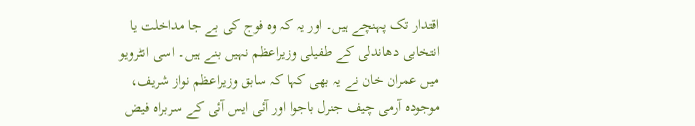اقتدار تک پہنچے ہیں۔ اور یہ کہ وہ فوج کی بے جا مداخلت یا انتخابی دھاندلی کے طفیلی وزیراعظم نہیں بنے ہیں۔ اسی انٹرویو میں عمران خان نے یہ بھی کہا کہ سابق وزیراعظم نواز شریف، موجودہ آرمی چیف جنرل باجوا اور آئی ایس آئی کے سربراہ فیض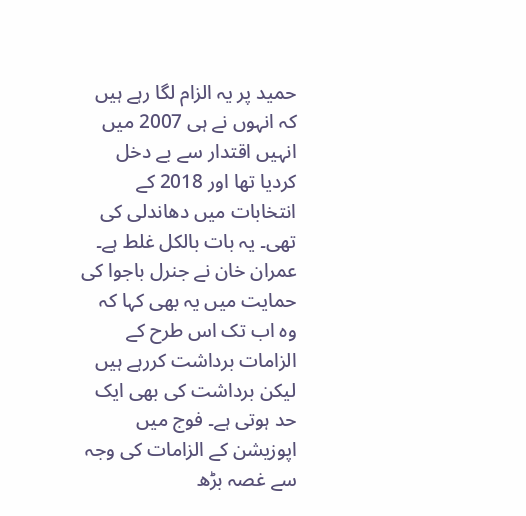حمید پر یہ الزام لگا رہے ہیں کہ انہوں نے ہی 2007 میں انہیں اقتدار سے بے دخل کردیا تھا اور 2018 کے انتخابات میں دھاندلی کی تھی۔ یہ بات بالکل غلط ہے۔ عمران خان نے جنرل باجوا کی حمایت میں یہ بھی کہا کہ وہ اب تک اس طرح کے الزامات برداشت کررہے ہیں لیکن برداشت کی بھی ایک حد ہوتی ہے۔ فوج میں اپوزیشن کے الزامات کی وجہ سے غصہ بڑھ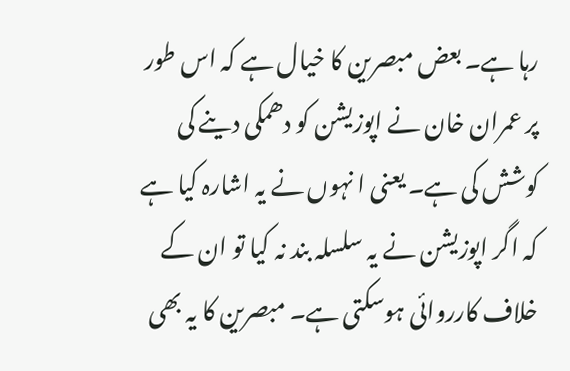رہا ہے۔ بعض مبصرین کا خیال ہے کہ اس طور پر عمران خان نے اپوزیشن کو دھمکی دینے کی کوشش کی ہے۔ یعنی ا نہوں نے یہ اشارہ کیا ہے کہ اگر اپوزیشن نے یہ سلسلہ بند نہ کیا تو ان کے خلاف کارروائی ہوسکتی ہے۔ مبصرین کا یہ بھی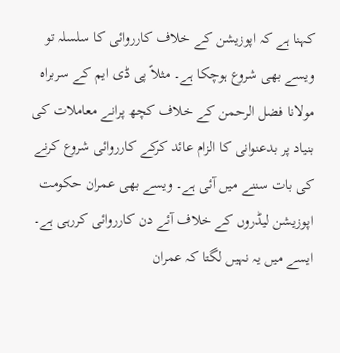کہنا ہے کہ اپوزیشن کے خلاف کارروائی کا سلسلہ تو ویسے بھی شروع ہوچکا ہے۔ مثلاً پی ڈی ایم کے سربراہ مولانا فضل الرحمن کے خلاف کچھ پرانے معاملات کی بنیاد پر بدعنوانی کا الزام عائد کرکے کارروائی شروع کرنے کی بات سننے میں آئی ہے۔ ویسے بھی عمران حکومت اپوزیشن لیڈروں کے خلاف آئے دن کارروائی کررہی ہے۔ ایسے میں یہ نہیں لگتا کہ عمران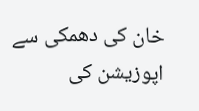خان کی دھمکی سے اپوزیشن کی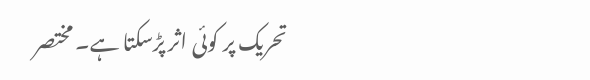تحریک پر کوئی اثر پڑسکتا ہے۔ مختصر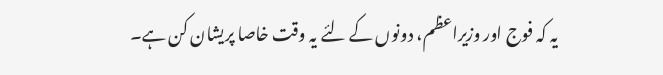یہ کہ فوج اور وزیراعظم، دونوں کے لئے یہ وقت خاصا پریشان کن ہے۔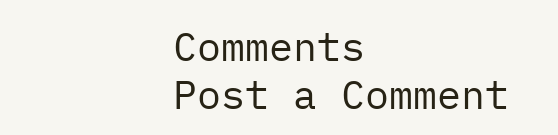Comments
Post a Comment